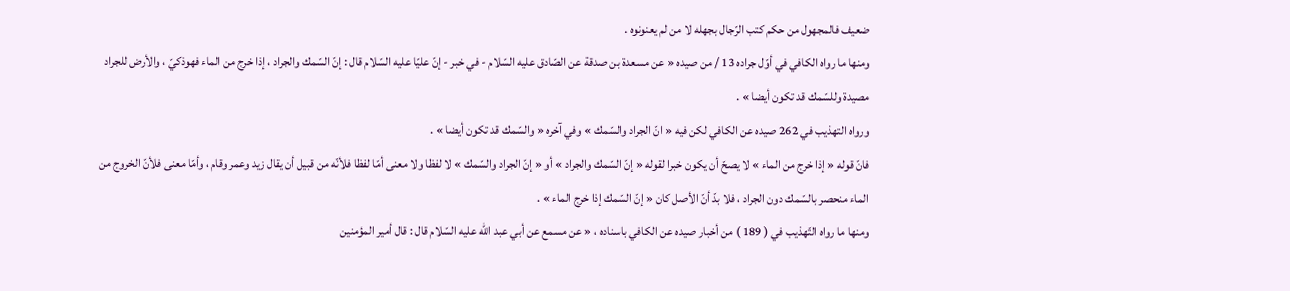ضعيف فالمجهول من حكم كتب الرّجال بجهله لا من لم يعنونوه .
ومنها ما رواه الكافي في أوّل جراده 13 / من صيده « عن مسعدة بن صدقة عن الصّادق عليه السّلام - في خبر - إنّ عليّا عليه السّلام قال : إنّ السّمك والجراد ، إذا خرج من الماء فهوذكيّ ، والأرض للجراد مصيدة وللسّمك قد تكون أيضا » .
ورواه التهذيب في 262 صيده عن الكافي لكن فيه « انّ الجراد والسّمك » وفي آخره « والسّمك قد تكون أيضا » .
فانّ قوله « إذا خرج من الماء » لا يصحّ أن يكون خبرا لقوله « إنّ السّمك والجراد » أو « إنّ الجراد والسّمك » لا لفظا ولا معنى أمّا لفظا فلأنّه من قبيل أن يقال زيد وعمر وقام ، وأمّا معنى فلأنّ الخروج من الماء منحصر بالسّمك دون الجراد ، فلا بدّ أنّ الأصل كان « إنّ السّمك إذا خرج الماء » .
ومنها ما رواه التّهذيب في ( 189 ) من أخبار صيده عن الكافي باسناده ، « عن مسمع عن أبي عبد اللّه عليه السّلام قال : قال أمير المؤمنين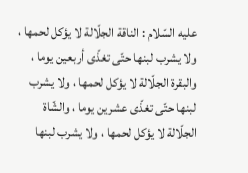عليه السّلام : الناقة الجلّالة لا يؤكل لحمها ، ولا يشرب لبنها حتّى تغذّى أربعين يوما ، والبقرة الجلّالة لا يؤكل لحمها ، ولا يشرب لبنها حتّى تغذّى عشرين يوما ، والشّاة الجلّالة لا يؤكل لحمها ، ولا يشرب لبنها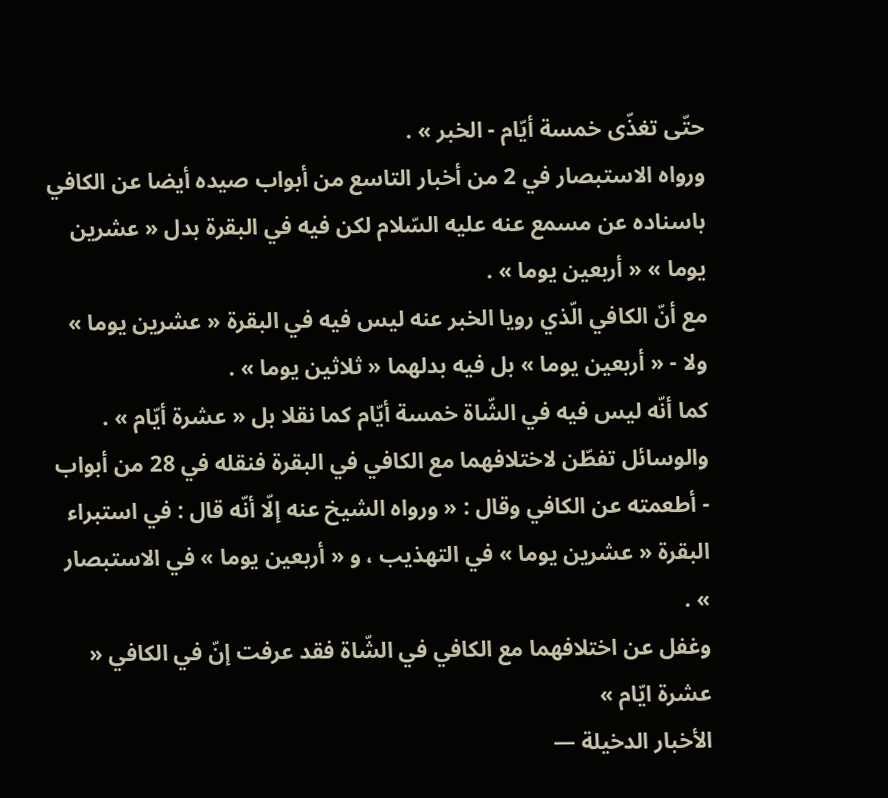حتّى تغذّى خمسة أيّام - الخبر » .
ورواه الاستبصار في 2 من أخبار التاسع من أبواب صيده أيضا عن الكافي باسناده عن مسمع عنه عليه السّلام لكن فيه في البقرة بدل « عشرين يوما » « أربعين يوما » .
مع أنّ الكافي الّذي رويا الخبر عنه ليس فيه في البقرة « عشرين يوما » ولا - « أربعين يوما » بل فيه بدلهما « ثلاثين يوما » .
كما أنّه ليس فيه في الشّاة خمسة أيّام كما نقلا بل « عشرة أيّام » .
والوسائل تفطّن لاختلافهما مع الكافي في البقرة فنقله في 28 من أبواب - أطعمته عن الكافي وقال : « ورواه الشيخ عنه إلّا أنّه قال : في استبراء البقرة « عشرين يوما » في التهذيب ، و « أربعين يوما » في الاستبصار » .
وغفل عن اختلافهما مع الكافي في الشّاة فقد عرفت إنّ في الكافي « عشرة ايّام »
الأخبار الدخيلة —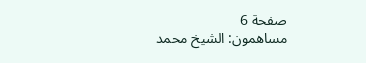صفحة 6
مساهمون: الشيخ محمد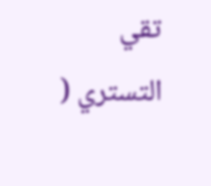تقي التستري (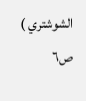الشوشتري )
ص٦